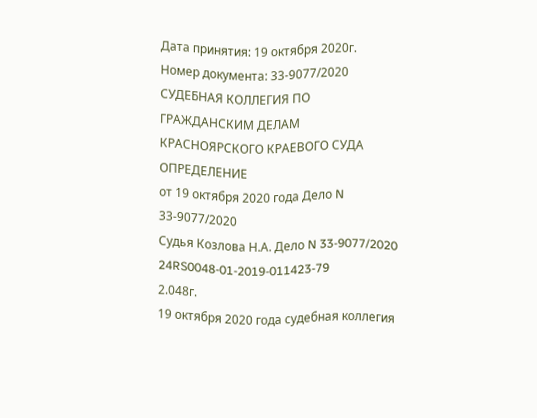Дата принятия: 19 октября 2020г.
Номер документа: 33-9077/2020
СУДЕБНАЯ КОЛЛЕГИЯ ПО ГРАЖДАНСКИМ ДЕЛАМ КРАСНОЯРСКОГО КРАЕВОГО СУДА
ОПРЕДЕЛЕНИЕ
от 19 октября 2020 года Дело N 33-9077/2020
Судья Козлова Н.А. Дело N 33-9077/2020
24RS0048-01-2019-011423-79
2.048г.
19 октября 2020 года судебная коллегия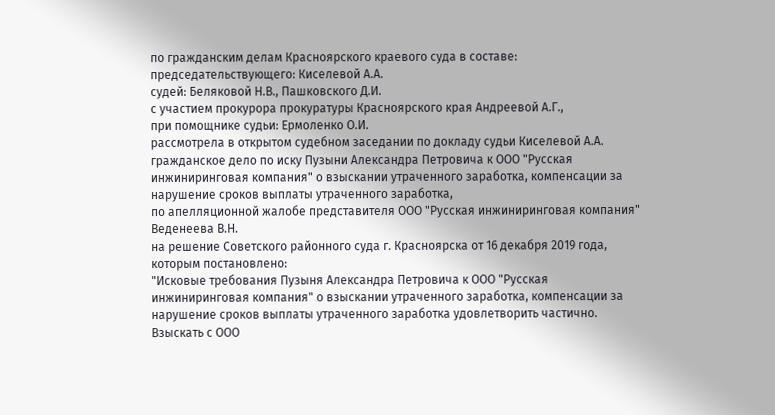по гражданским делам Красноярского краевого суда в составе:
председательствующего: Киселевой А.А.
судей: Беляковой Н.В., Пашковского Д.И.
с участием прокурора прокуратуры Красноярского края Андреевой А.Г.,
при помощнике судьи: Ермоленко О.И.
рассмотрела в открытом судебном заседании по докладу судьи Киселевой А.А.
гражданское дело по иску Пузыни Александра Петровича к ООО "Русская инжиниринговая компания" о взыскании утраченного заработка, компенсации за нарушение сроков выплаты утраченного заработка,
по апелляционной жалобе представителя ООО "Русская инжиниринговая компания" Веденеева В.Н.
на решение Советского районного суда г. Красноярска от 16 декабря 2019 года, которым постановлено:
"Исковые требования Пузыня Александра Петровича к ООО "Русская инжиниринговая компания" о взыскании утраченного заработка, компенсации за нарушение сроков выплаты утраченного заработка удовлетворить частично.
Взыскать с ООО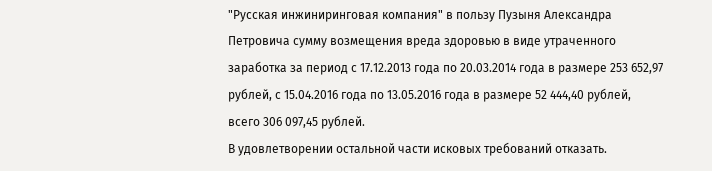"Русская инжиниринговая компания" в пользу Пузыня Александра Петровича сумму возмещения вреда здоровью в виде утраченного заработка за период с 17.12.2013 года по 20.03.2014 года в размере 253 652,97 рублей, с 15.04.2016 года по 13.05.2016 года в размере 52 444,40 рублей, всего 306 097,45 рублей.
В удовлетворении остальной части исковых требований отказать.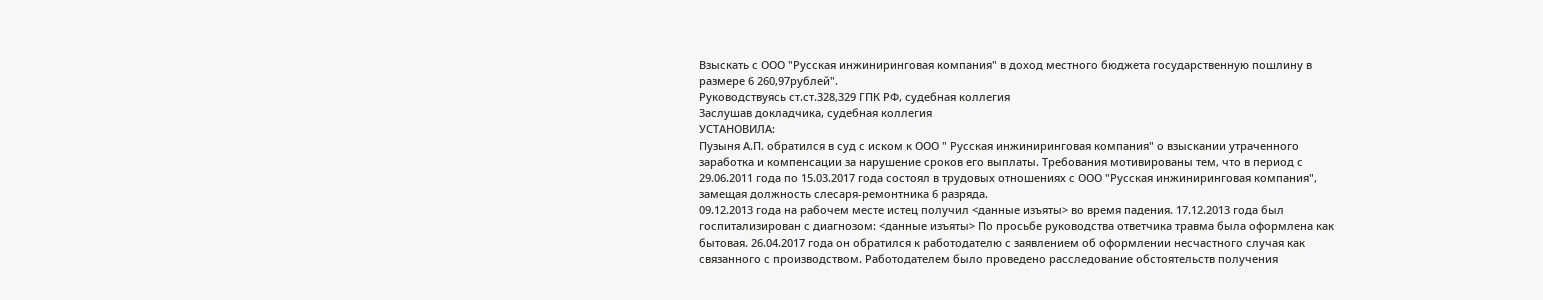Взыскать с ООО "Русская инжиниринговая компания" в доход местного бюджета государственную пошлину в размере 6 260,97рублей".
Руководствуясь ст.ст.328,329 ГПК РФ, судебная коллегия
Заслушав докладчика, судебная коллегия
УСТАНОВИЛА:
Пузыня А.П. обратился в суд с иском к ООО " Русская инжиниринговая компания" о взыскании утраченного заработка и компенсации за нарушение сроков его выплаты. Требования мотивированы тем, что в период с 29.06.2011 года по 15.03.2017 года состоял в трудовых отношениях с ООО "Русская инжиниринговая компания", замещая должность слесаря-ремонтника 6 разряда.
09.12.2013 года на рабочем месте истец получил <данные изъяты> во время падения. 17.12.2013 года был госпитализирован с диагнозом: <данные изъяты> По просьбе руководства ответчика травма была оформлена как бытовая. 26.04.2017 года он обратился к работодателю с заявлением об оформлении несчастного случая как связанного с производством. Работодателем было проведено расследование обстоятельств получения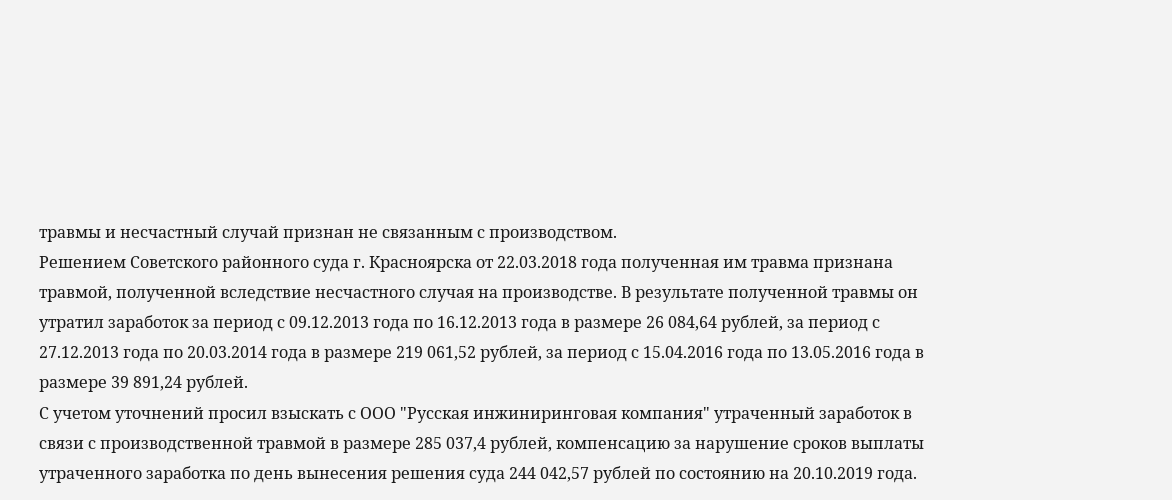травмы и несчастный случай признан не связанным с производством.
Решением Советского районного суда г. Красноярска от 22.03.2018 года полученная им травма признана травмой, полученной вследствие несчастного случая на производстве. В результате полученной травмы он утратил заработок за период с 09.12.2013 года по 16.12.2013 года в размере 26 084,64 рублей, за период с 27.12.2013 года по 20.03.2014 года в размере 219 061,52 рублей, за период с 15.04.2016 года по 13.05.2016 года в размере 39 891,24 рублей.
С учетом уточнений просил взыскать с ООО "Русская инжиниринговая компания" утраченный заработок в связи с производственной травмой в размере 285 037,4 рублей, компенсацию за нарушение сроков выплаты утраченного заработка по день вынесения решения суда 244 042,57 рублей по состоянию на 20.10.2019 года.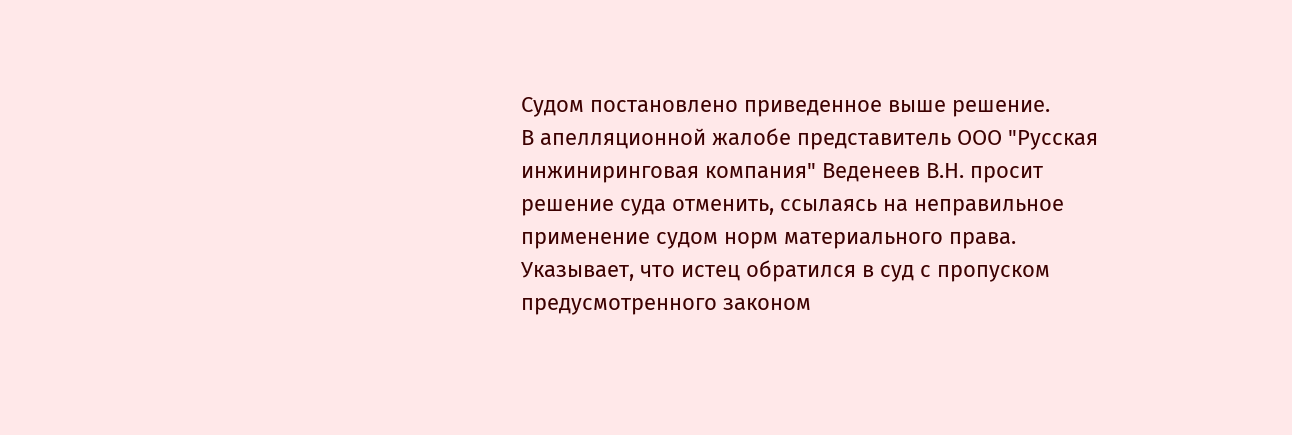Судом постановлено приведенное выше решение.
В апелляционной жалобе представитель ООО "Русская инжиниринговая компания" Веденеев В.Н. просит решение суда отменить, ссылаясь на неправильное применение судом норм материального права. Указывает, что истец обратился в суд с пропуском предусмотренного законом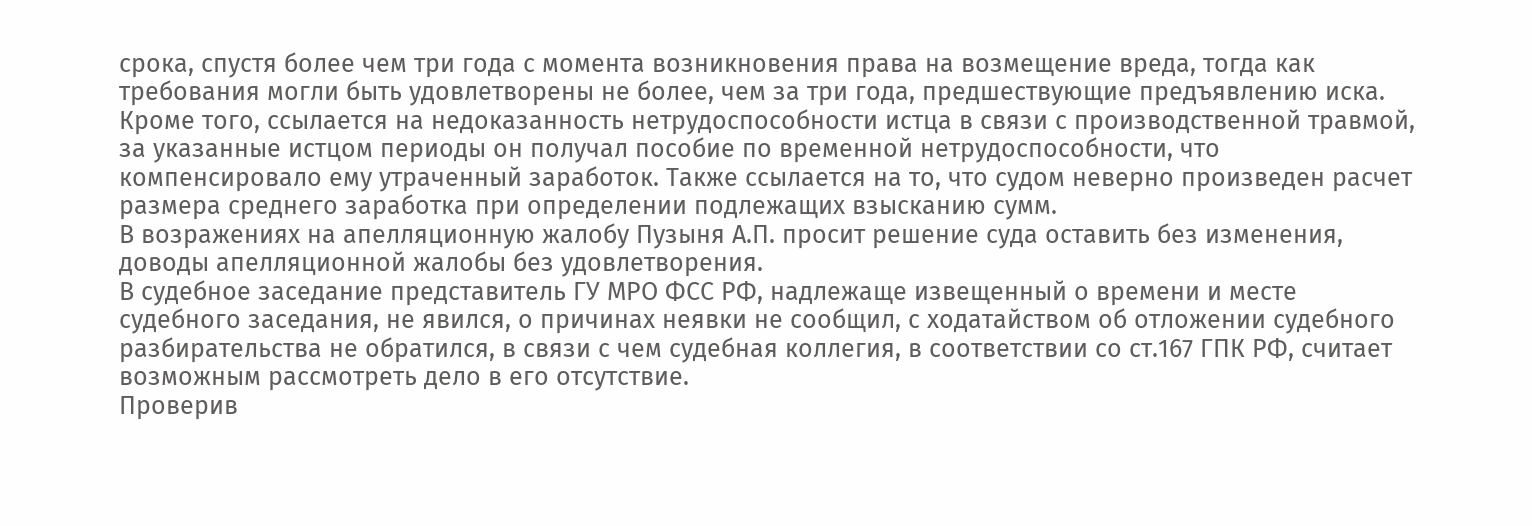срока, спустя более чем три года с момента возникновения права на возмещение вреда, тогда как требования могли быть удовлетворены не более, чем за три года, предшествующие предъявлению иска. Кроме того, ссылается на недоказанность нетрудоспособности истца в связи с производственной травмой, за указанные истцом периоды он получал пособие по временной нетрудоспособности, что компенсировало ему утраченный заработок. Также ссылается на то, что судом неверно произведен расчет размера среднего заработка при определении подлежащих взысканию сумм.
В возражениях на апелляционную жалобу Пузыня А.П. просит решение суда оставить без изменения, доводы апелляционной жалобы без удовлетворения.
В судебное заседание представитель ГУ МРО ФСС РФ, надлежаще извещенный о времени и месте судебного заседания, не явился, о причинах неявки не сообщил, с ходатайством об отложении судебного разбирательства не обратился, в связи с чем судебная коллегия, в соответствии со ст.167 ГПК РФ, считает возможным рассмотреть дело в его отсутствие.
Проверив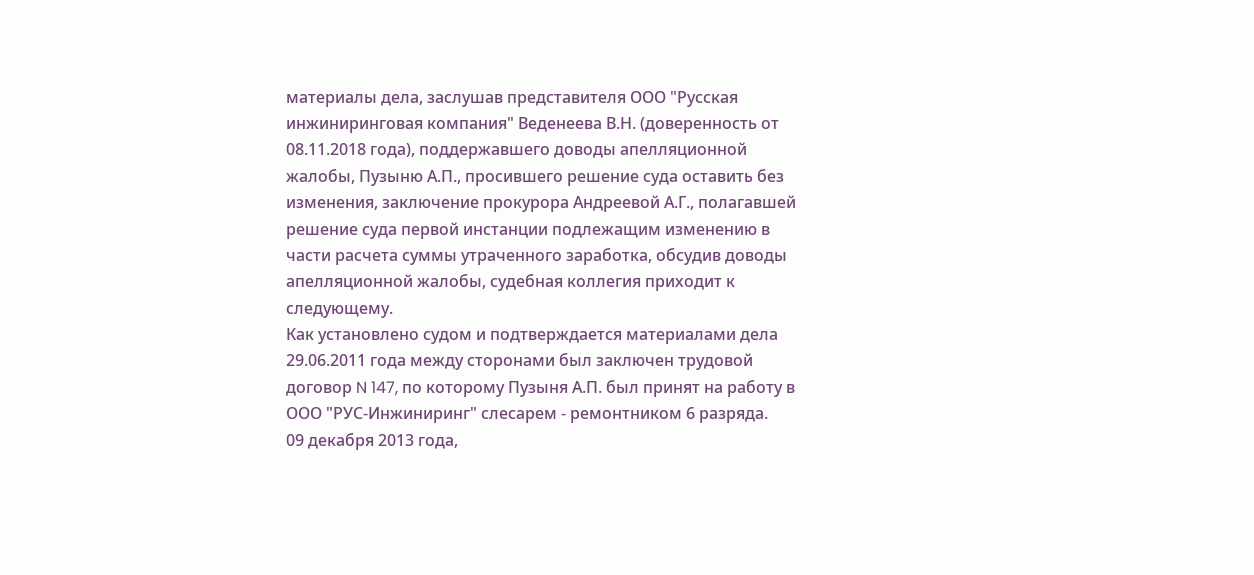материалы дела, заслушав представителя ООО "Русская инжиниринговая компания" Веденеева В.Н. (доверенность от 08.11.2018 года), поддержавшего доводы апелляционной жалобы, Пузыню А.П., просившего решение суда оставить без изменения, заключение прокурора Андреевой А.Г., полагавшей решение суда первой инстанции подлежащим изменению в части расчета суммы утраченного заработка, обсудив доводы апелляционной жалобы, судебная коллегия приходит к следующему.
Как установлено судом и подтверждается материалами дела 29.06.2011 года между сторонами был заключен трудовой договор N 147, по которому Пузыня А.П. был принят на работу в ООО "РУС-Инжиниринг" слесарем - ремонтником 6 разряда.
09 декабря 2013 года,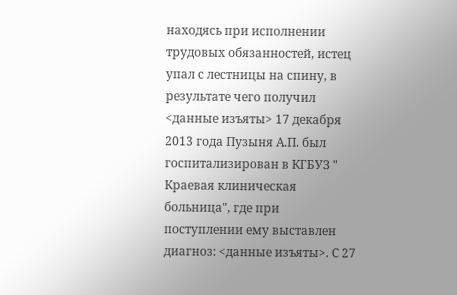находясь при исполнении трудовых обязанностей, истец упал с лестницы на спину, в результате чего получил <данные изъяты> 17 декабря 2013 года Пузыня А.П. был госпитализирован в КГБУЗ " Краевая клиническая больница", где при поступлении ему выставлен диагноз: <данные изъяты>. С 27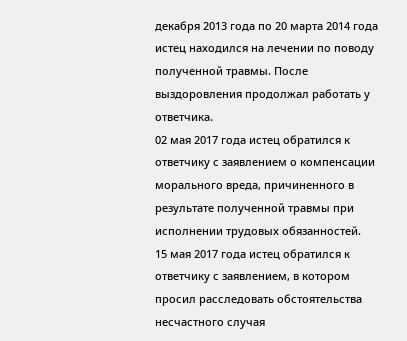декабря 2013 года по 20 марта 2014 года истец находился на лечении по поводу полученной травмы. После выздоровления продолжал работать у ответчика.
02 мая 2017 года истец обратился к ответчику с заявлением о компенсации морального вреда, причиненного в результате полученной травмы при исполнении трудовых обязанностей.
15 мая 2017 года истец обратился к ответчику с заявлением, в котором просил расследовать обстоятельства несчастного случая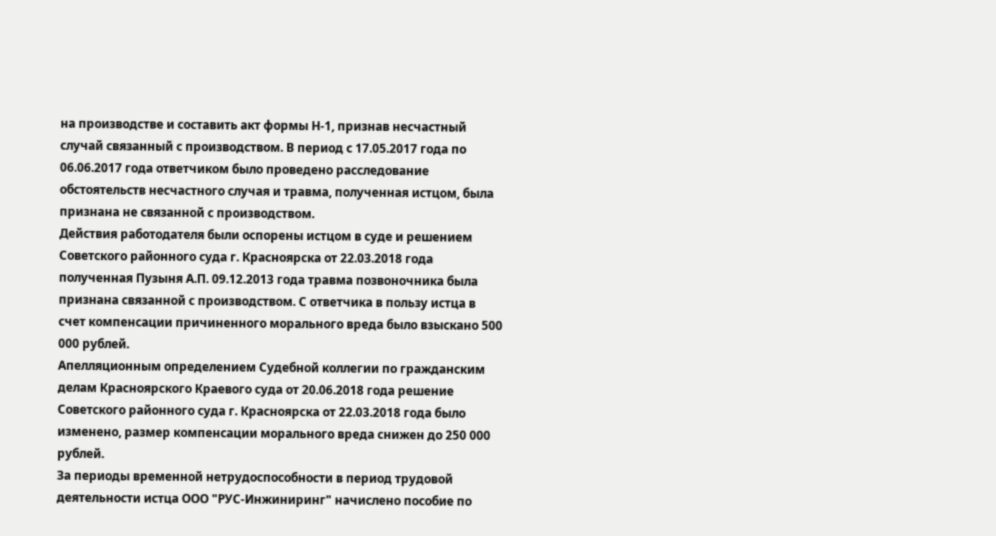на производстве и составить акт формы Н-1, признав несчастный случай связанный с производством. В период с 17.05.2017 года по 06.06.2017 года ответчиком было проведено расследование обстоятельств несчастного случая и травма, полученная истцом, была признана не связанной с производством.
Действия работодателя были оспорены истцом в суде и решением Советского районного суда г. Красноярска от 22.03.2018 года полученная Пузыня А.П. 09.12.2013 года травма позвоночника была признана связанной с производством. С ответчика в пользу истца в счет компенсации причиненного морального вреда было взыскано 500 000 рублей.
Апелляционным определением Судебной коллегии по гражданским делам Красноярского Краевого суда от 20.06.2018 года решение Советского районного суда г. Красноярска от 22.03.2018 года было изменено, размер компенсации морального вреда снижен до 250 000 рублей.
За периоды временной нетрудоспособности в период трудовой деятельности истца ООО "РУС-Инжиниринг" начислено пособие по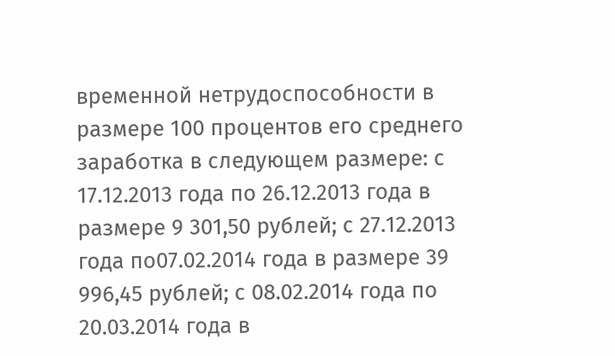временной нетрудоспособности в размере 100 процентов его среднего заработка в следующем размере: с 17.12.2013 года по 26.12.2013 года в размере 9 301,50 рублей; с 27.12.2013 года по07.02.2014 года в размере 39 996,45 рублей; с 08.02.2014 года по 20.03.2014 года в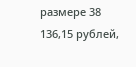размере 38 136,15 рублей,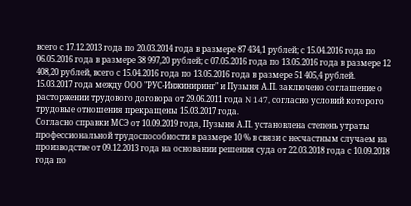всего с 17.12.2013 года по 20.03.2014 года в размере 87 434,1 рублей; с 15.04.2016 года по 06.05.2016 года в размере 38 997,20 рублей; с 07.05.2016 года по 13.05.2016 года в размере 12 408,20 рублей, всего с 15.04.2016 года по 13.05.2016 года в размере 51 405,4 рублей.
15.03.2017 года между ООО "РУС-Инжиниринг" и Пузыня А.П. заключено соглашение о расторжении трудового договора от 29.06.2011 года N 147, согласно условий которого трудовые отношения прекращены 15.03.2017 года.
Согласно справки МСЭ от 10.09.2019 года, Пузыня А.П. установлена степень утраты профессиональной трудоспособности в размере 10 % в связи с несчастным случаем на производстве от 09.12.2013 года на основании решения суда от 22.03.2018 года с 10.09.2018 года по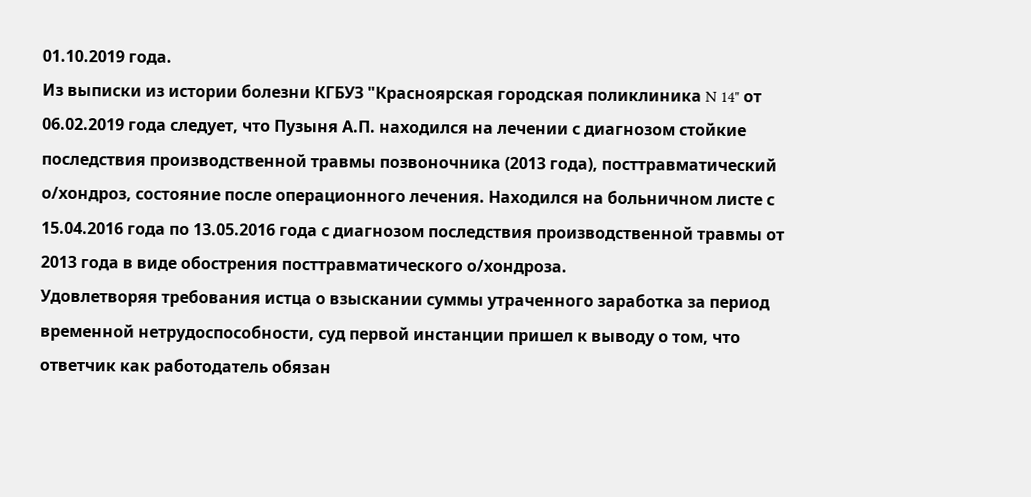01.10.2019 года.
Из выписки из истории болезни КГБУЗ "Красноярская городская поликлиника N 14" от 06.02.2019 года следует, что Пузыня А.П. находился на лечении с диагнозом стойкие последствия производственной травмы позвоночника (2013 года), посттравматический о/хондроз, состояние после операционного лечения. Находился на больничном листе с 15.04.2016 года по 13.05.2016 года с диагнозом последствия производственной травмы от 2013 года в виде обострения посттравматического о/хондроза.
Удовлетворяя требования истца о взыскании суммы утраченного заработка за период временной нетрудоспособности, суд первой инстанции пришел к выводу о том, что ответчик как работодатель обязан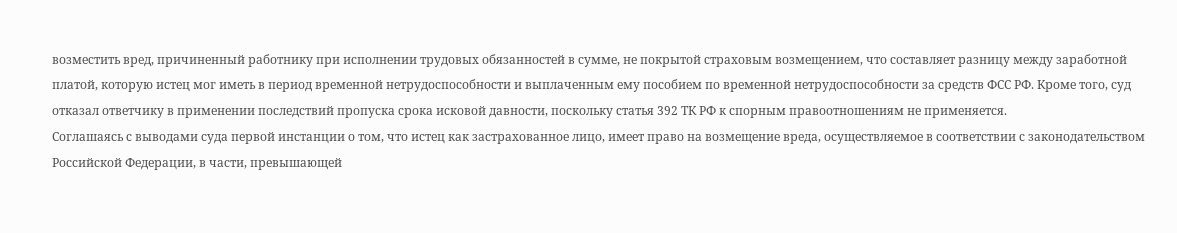возместить вред, причиненный работнику при исполнении трудовых обязанностей в сумме, не покрытой страховым возмещением, что составляет разницу между заработной платой, которую истец мог иметь в период временной нетрудоспособности и выплаченным ему пособием по временной нетрудоспособности за средств ФСС РФ. Кроме того, суд отказал ответчику в применении последствий пропуска срока исковой давности, поскольку статья 392 ТК РФ к спорным правоотношениям не применяется.
Соглашаясь с выводами суда первой инстанции о том, что истец как застрахованное лицо, имеет право на возмещение вреда, осуществляемое в соответствии с законодательством Российской Федерации, в части, превышающей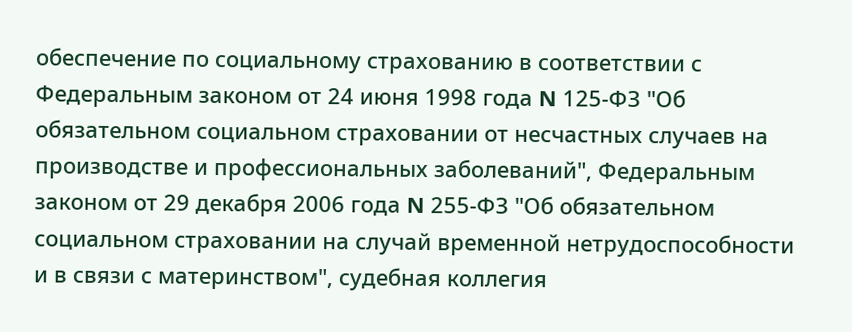обеспечение по социальному страхованию в соответствии с Федеральным законом от 24 июня 1998 года N 125-ФЗ "Об обязательном социальном страховании от несчастных случаев на производстве и профессиональных заболеваний", Федеральным законом от 29 декабря 2006 года N 255-ФЗ "Об обязательном социальном страховании на случай временной нетрудоспособности и в связи с материнством", судебная коллегия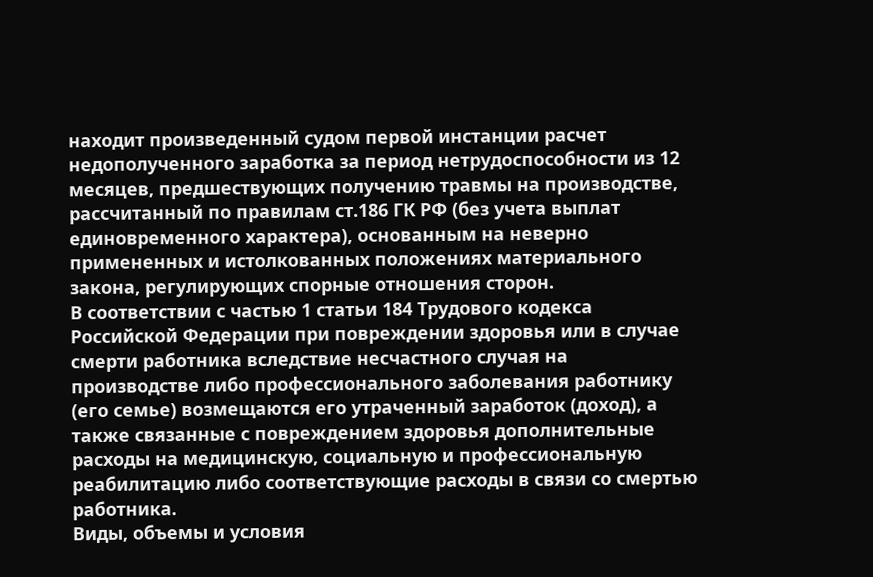находит произведенный судом первой инстанции расчет недополученного заработка за период нетрудоспособности из 12 месяцев, предшествующих получению травмы на производстве, рассчитанный по правилам ст.186 ГК РФ (без учета выплат единовременного характера), основанным на неверно примененных и истолкованных положениях материального закона, регулирующих спорные отношения сторон.
В соответствии с частью 1 статьи 184 Трудового кодекса Российской Федерации при повреждении здоровья или в случае смерти работника вследствие несчастного случая на производстве либо профессионального заболевания работнику (его семье) возмещаются его утраченный заработок (доход), а также связанные с повреждением здоровья дополнительные расходы на медицинскую, социальную и профессиональную реабилитацию либо соответствующие расходы в связи со смертью работника.
Виды, объемы и условия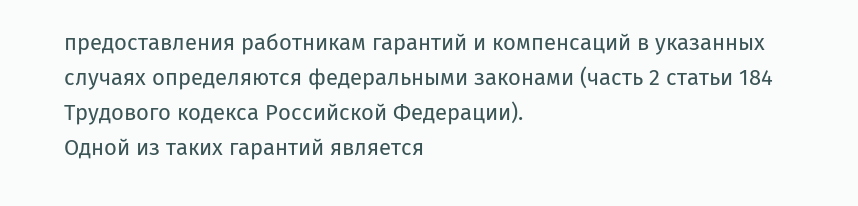предоставления работникам гарантий и компенсаций в указанных случаях определяются федеральными законами (часть 2 статьи 184 Трудового кодекса Российской Федерации).
Одной из таких гарантий является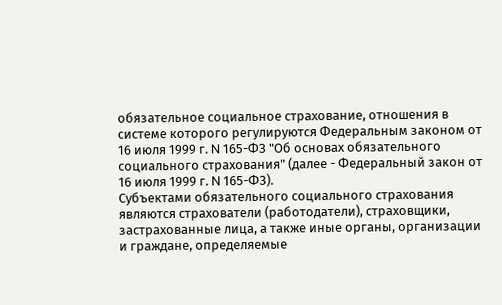обязательное социальное страхование, отношения в системе которого регулируются Федеральным законом от 16 июля 1999 г. N 165-ФЗ "Об основах обязательного социального страхования" (далее - Федеральный закон от 16 июля 1999 г. N 165-ФЗ).
Субъектами обязательного социального страхования являются страхователи (работодатели), страховщики, застрахованные лица, а также иные органы, организации и граждане, определяемые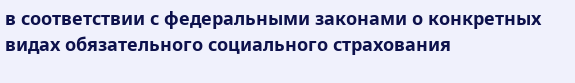в соответствии с федеральными законами о конкретных видах обязательного социального страхования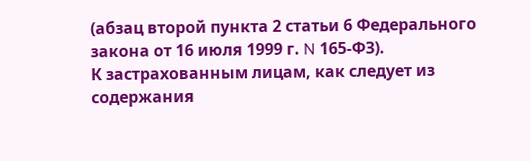(абзац второй пункта 2 статьи 6 Федерального закона от 16 июля 1999 г. N 165-ФЗ).
К застрахованным лицам, как следует из содержания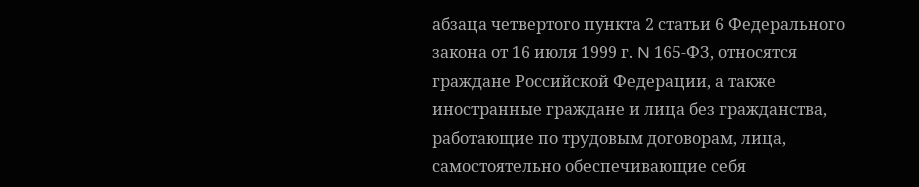абзаца четвертого пункта 2 статьи 6 Федерального закона от 16 июля 1999 г. N 165-ФЗ, относятся граждане Российской Федерации, а также иностранные граждане и лица без гражданства, работающие по трудовым договорам, лица, самостоятельно обеспечивающие себя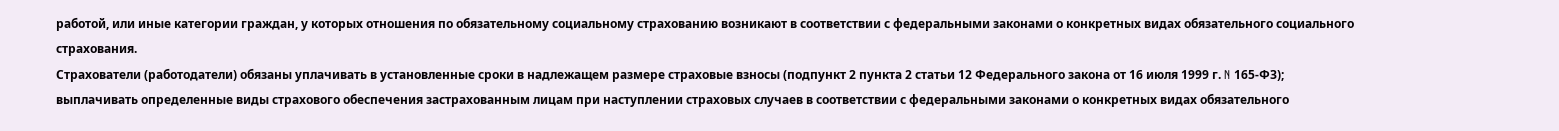работой, или иные категории граждан, у которых отношения по обязательному социальному страхованию возникают в соответствии с федеральными законами о конкретных видах обязательного социального страхования.
Страхователи (работодатели) обязаны уплачивать в установленные сроки в надлежащем размере страховые взносы (подпункт 2 пункта 2 статьи 12 Федерального закона от 16 июля 1999 г. N 165-ФЗ); выплачивать определенные виды страхового обеспечения застрахованным лицам при наступлении страховых случаев в соответствии с федеральными законами о конкретных видах обязательного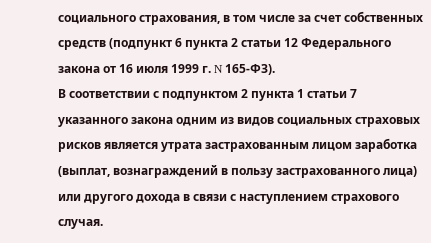социального страхования, в том числе за счет собственных средств (подпункт 6 пункта 2 статьи 12 Федерального закона от 16 июля 1999 г. N 165-ФЗ).
В соответствии с подпунктом 2 пункта 1 статьи 7 указанного закона одним из видов социальных страховых рисков является утрата застрахованным лицом заработка (выплат, вознаграждений в пользу застрахованного лица) или другого дохода в связи с наступлением страхового случая.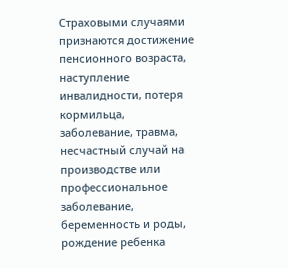Страховыми случаями признаются достижение пенсионного возраста, наступление инвалидности, потеря кормильца, заболевание, травма, несчастный случай на производстве или профессиональное заболевание, беременность и роды, рождение ребенка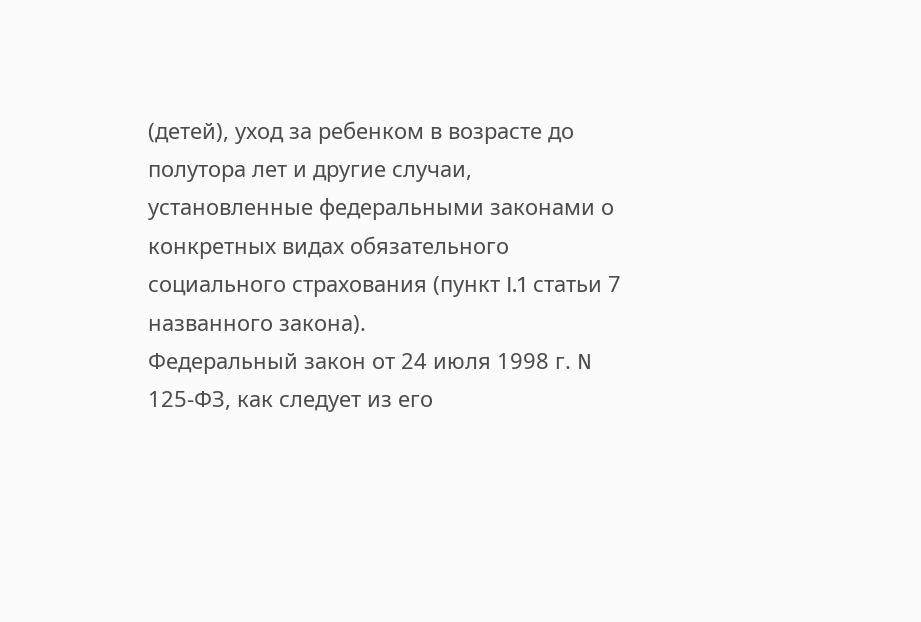(детей), уход за ребенком в возрасте до полутора лет и другие случаи, установленные федеральными законами о конкретных видах обязательного социального страхования (пункт I.1 статьи 7 названного закона).
Федеральный закон от 24 июля 1998 г. N 125-ФЗ, как следует из его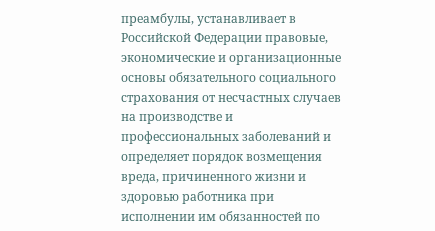преамбулы, устанавливает в Российской Федерации правовые, экономические и организационные основы обязательного социального страхования от несчастных случаев на производстве и профессиональных заболеваний и определяет порядок возмещения вреда, причиненного жизни и здоровью работника при исполнении им обязанностей по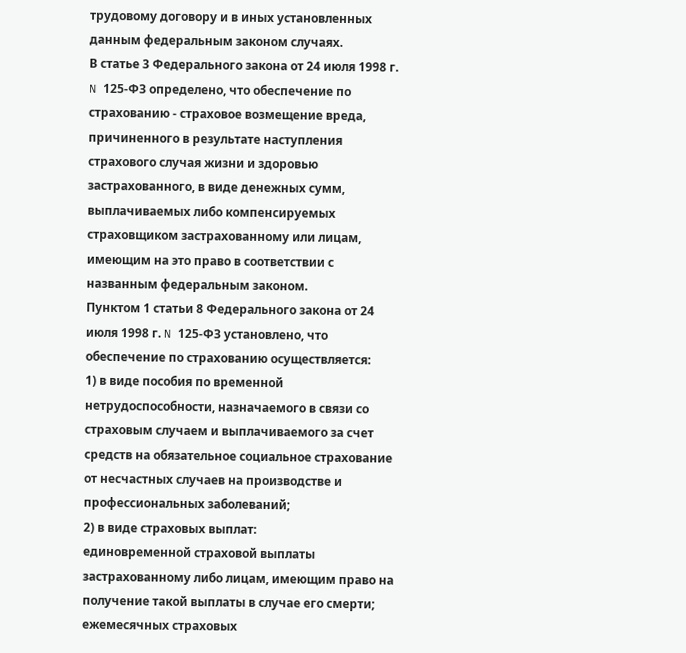трудовому договору и в иных установленных данным федеральным законом случаях.
В статье 3 Федерального закона от 24 июля 1998 г. N 125-ФЗ определено, что обеспечение по страхованию - страховое возмещение вреда, причиненного в результате наступления страхового случая жизни и здоровью застрахованного, в виде денежных сумм, выплачиваемых либо компенсируемых страховщиком застрахованному или лицам, имеющим на это право в соответствии с названным федеральным законом.
Пунктом 1 статьи 8 Федерального закона от 24 июля 1998 г. N 125-ФЗ установлено, что обеспечение по страхованию осуществляется:
1) в виде пособия по временной нетрудоспособности, назначаемого в связи со страховым случаем и выплачиваемого за счет средств на обязательное социальное страхование от несчастных случаев на производстве и профессиональных заболеваний;
2) в виде страховых выплат:
единовременной страховой выплаты застрахованному либо лицам, имеющим право на получение такой выплаты в случае его смерти;
ежемесячных страховых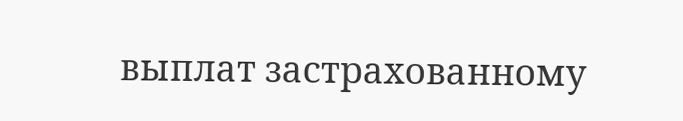выплат застрахованному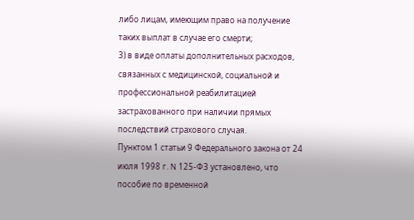либо лицам, имеющим право на получение таких выплат в случае его смерти;
3) в виде оплаты дополнительных расходов, связанных с медицинской, социальной и профессиональной реабилитацией застрахованного при наличии прямых последствий страхового случая.
Пунктом 1 статьи 9 Федерального закона от 24 июля 1998 г. N 125-ФЗ установлено, что пособие по временной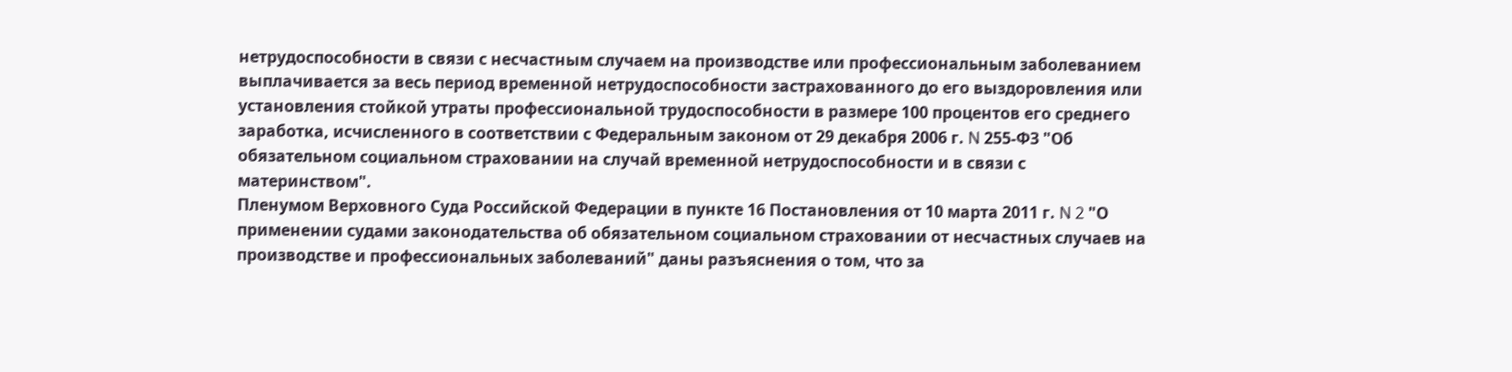нетрудоспособности в связи с несчастным случаем на производстве или профессиональным заболеванием выплачивается за весь период временной нетрудоспособности застрахованного до его выздоровления или установления стойкой утраты профессиональной трудоспособности в размере 100 процентов его среднего заработка, исчисленного в соответствии с Федеральным законом от 29 декабря 2006 г. N 255-ФЗ "Об обязательном социальном страховании на случай временной нетрудоспособности и в связи с материнством".
Пленумом Верховного Суда Российской Федерации в пункте 16 Постановления от 10 марта 2011 г. N 2 "О применении судами законодательства об обязательном социальном страховании от несчастных случаев на производстве и профессиональных заболеваний" даны разъяснения о том, что за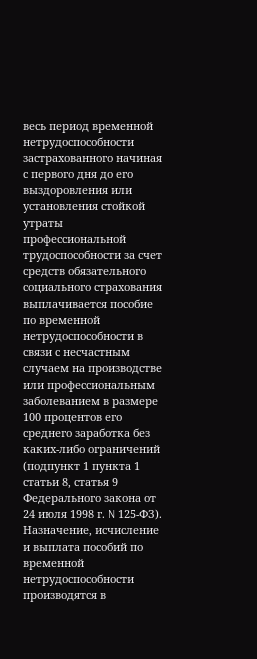весь период временной нетрудоспособности застрахованного начиная с первого дня до его выздоровления или установления стойкой утраты профессиональной трудоспособности за счет средств обязательного социального страхования выплачивается пособие по временной нетрудоспособности в связи с несчастным случаем на производстве или профессиональным заболеванием в размере 100 процентов его среднего заработка без каких-либо ограничений (подпункт 1 пункта 1 статьи 8, статья 9 Федерального закона от 24 июля 1998 г. N 125-ФЗ). Назначение, исчисление и выплата пособий по временной нетрудоспособности производятся в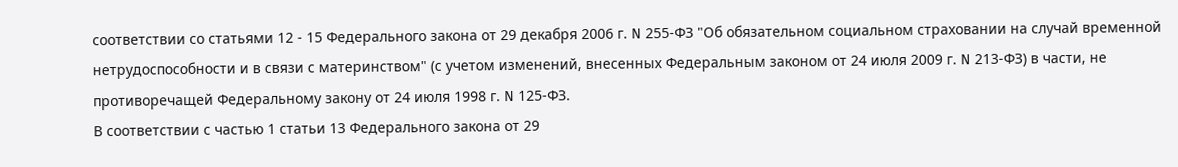соответствии со статьями 12 - 15 Федерального закона от 29 декабря 2006 г. N 255-ФЗ "Об обязательном социальном страховании на случай временной нетрудоспособности и в связи с материнством" (с учетом изменений, внесенных Федеральным законом от 24 июля 2009 г. N 213-ФЗ) в части, не противоречащей Федеральному закону от 24 июля 1998 г. N 125-ФЗ.
В соответствии с частью 1 статьи 13 Федерального закона от 29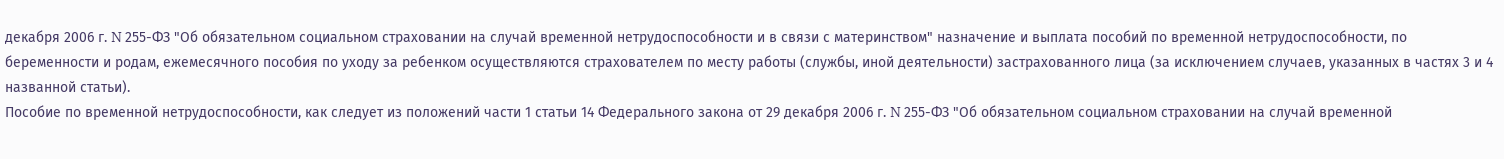декабря 2006 г. N 255-ФЗ "Об обязательном социальном страховании на случай временной нетрудоспособности и в связи с материнством" назначение и выплата пособий по временной нетрудоспособности, по беременности и родам, ежемесячного пособия по уходу за ребенком осуществляются страхователем по месту работы (службы, иной деятельности) застрахованного лица (за исключением случаев, указанных в частях 3 и 4 названной статьи).
Пособие по временной нетрудоспособности, как следует из положений части 1 статьи 14 Федерального закона от 29 декабря 2006 г. N 255-ФЗ "Об обязательном социальном страховании на случай временной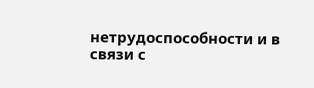нетрудоспособности и в связи с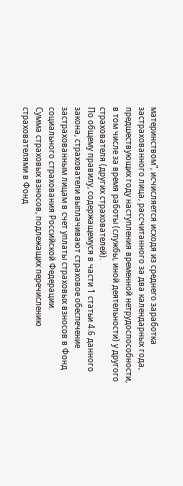материнством", исчисляется исходя из среднего заработка застрахованного лица, рассчитанного за два календарных года, предшествующих году наступления временной нетрудоспособности, в том числе за время работы (службы, иной деятельности) у другого страхователя (других страхователей).
По общему правилу, содержащемуся в части 1 статьи 4.6 данного закона, страхователи выплачивают страховое обеспечение застрахованным лицам в счет уплаты страховых взносов в Фонд социального страхования Российской Федерации.
Сумма страховых взносов, подлежащих перечислению страхователями в Фонд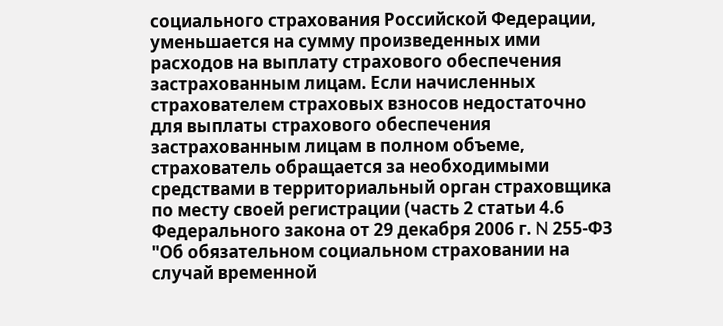социального страхования Российской Федерации, уменьшается на сумму произведенных ими расходов на выплату страхового обеспечения застрахованным лицам. Если начисленных страхователем страховых взносов недостаточно для выплаты страхового обеспечения застрахованным лицам в полном объеме, страхователь обращается за необходимыми средствами в территориальный орган страховщика по месту своей регистрации (часть 2 статьи 4.6 Федерального закона от 29 декабря 2006 г. N 255-ФЗ "Об обязательном социальном страховании на случай временной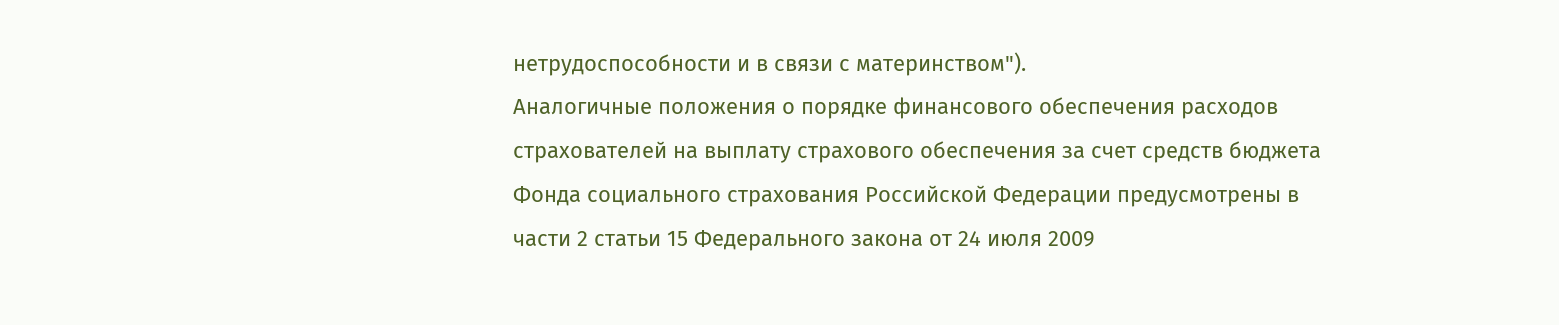нетрудоспособности и в связи с материнством").
Аналогичные положения о порядке финансового обеспечения расходов страхователей на выплату страхового обеспечения за счет средств бюджета Фонда социального страхования Российской Федерации предусмотрены в части 2 статьи 15 Федерального закона от 24 июля 2009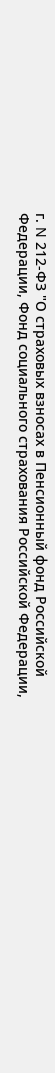г. N 212-ФЗ "О страховых взносах в Пенсионный фонд Российской Федерации, Фонд социального страхования Российской Федерации,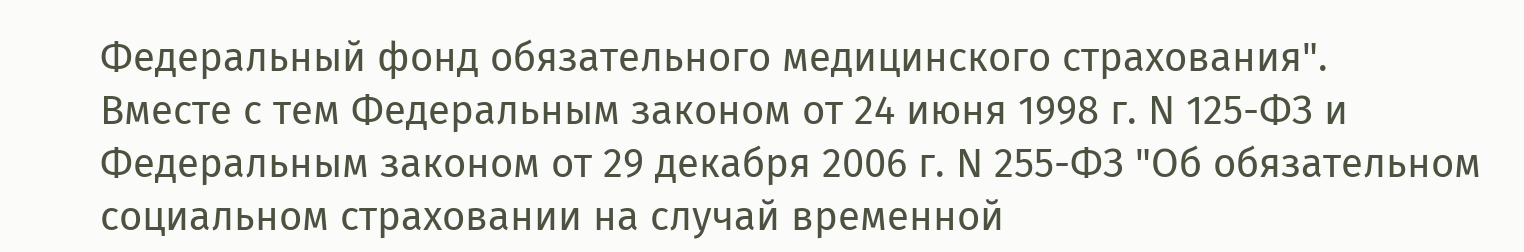Федеральный фонд обязательного медицинского страхования".
Вместе с тем Федеральным законом от 24 июня 1998 г. N 125-ФЗ и Федеральным законом от 29 декабря 2006 г. N 255-ФЗ "Об обязательном социальном страховании на случай временной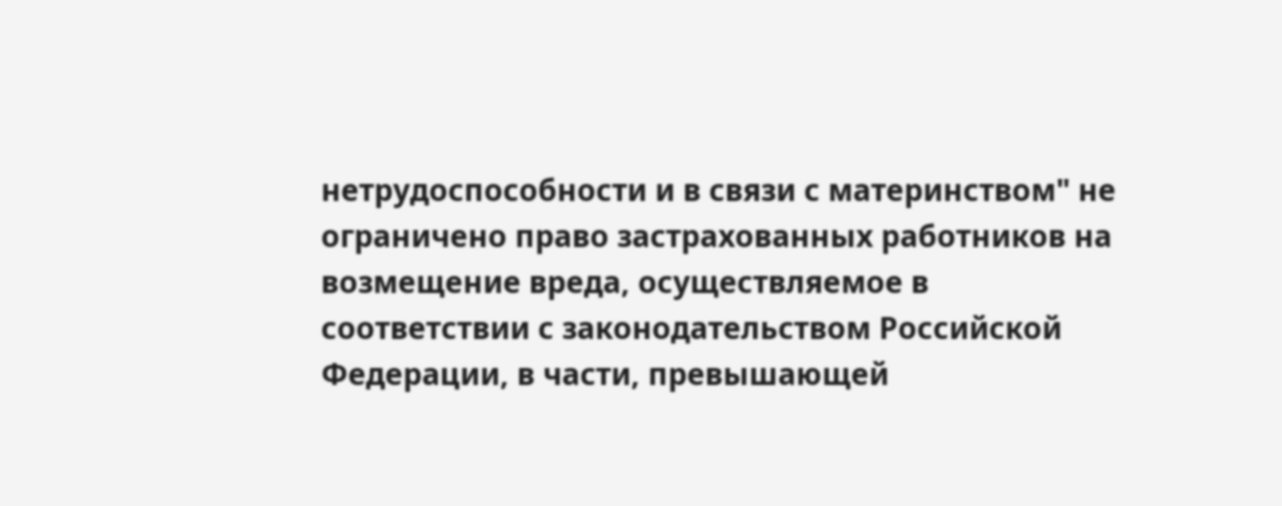нетрудоспособности и в связи с материнством" не ограничено право застрахованных работников на возмещение вреда, осуществляемое в соответствии с законодательством Российской Федерации, в части, превышающей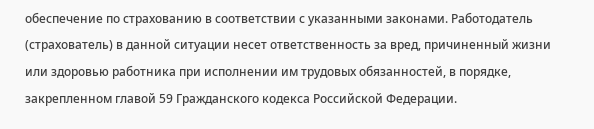обеспечение по страхованию в соответствии с указанными законами. Работодатель (страхователь) в данной ситуации несет ответственность за вред, причиненный жизни или здоровью работника при исполнении им трудовых обязанностей, в порядке, закрепленном главой 59 Гражданского кодекса Российской Федерации.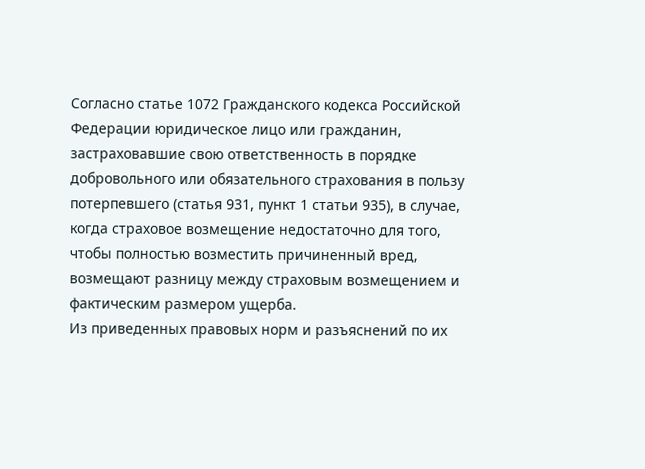Согласно статье 1072 Гражданского кодекса Российской Федерации юридическое лицо или гражданин, застраховавшие свою ответственность в порядке добровольного или обязательного страхования в пользу потерпевшего (статья 931, пункт 1 статьи 935), в случае, когда страховое возмещение недостаточно для того, чтобы полностью возместить причиненный вред, возмещают разницу между страховым возмещением и фактическим размером ущерба.
Из приведенных правовых норм и разъяснений по их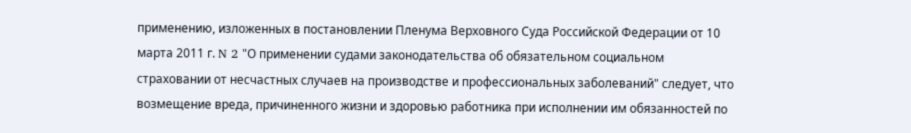применению, изложенных в постановлении Пленума Верховного Суда Российской Федерации от 10 марта 2011 г. N 2 "О применении судами законодательства об обязательном социальном страховании от несчастных случаев на производстве и профессиональных заболеваний" следует, что возмещение вреда, причиненного жизни и здоровью работника при исполнении им обязанностей по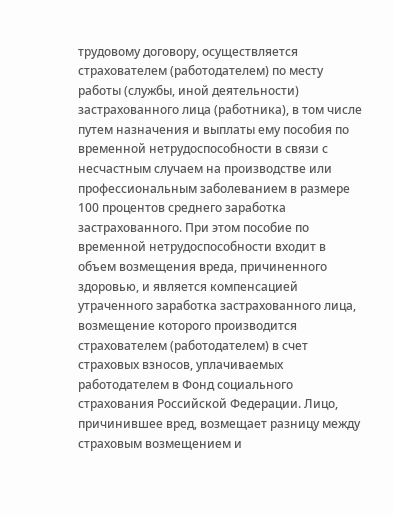трудовому договору, осуществляется страхователем (работодателем) по месту работы (службы, иной деятельности) застрахованного лица (работника), в том числе путем назначения и выплаты ему пособия по временной нетрудоспособности в связи с несчастным случаем на производстве или профессиональным заболеванием в размере 100 процентов среднего заработка застрахованного. При этом пособие по временной нетрудоспособности входит в объем возмещения вреда, причиненного здоровью, и является компенсацией утраченного заработка застрахованного лица, возмещение которого производится страхователем (работодателем) в счет страховых взносов, уплачиваемых работодателем в Фонд социального страхования Российской Федерации. Лицо, причинившее вред, возмещает разницу между страховым возмещением и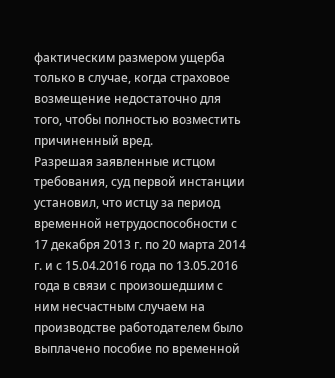фактическим размером ущерба только в случае, когда страховое возмещение недостаточно для того, чтобы полностью возместить причиненный вред.
Разрешая заявленные истцом требования, суд первой инстанции установил, что истцу за период временной нетрудоспособности с 17 декабря 2013 г. по 20 марта 2014 г. и с 15.04.2016 года по 13.05.2016 года в связи с произошедшим с ним несчастным случаем на производстве работодателем было выплачено пособие по временной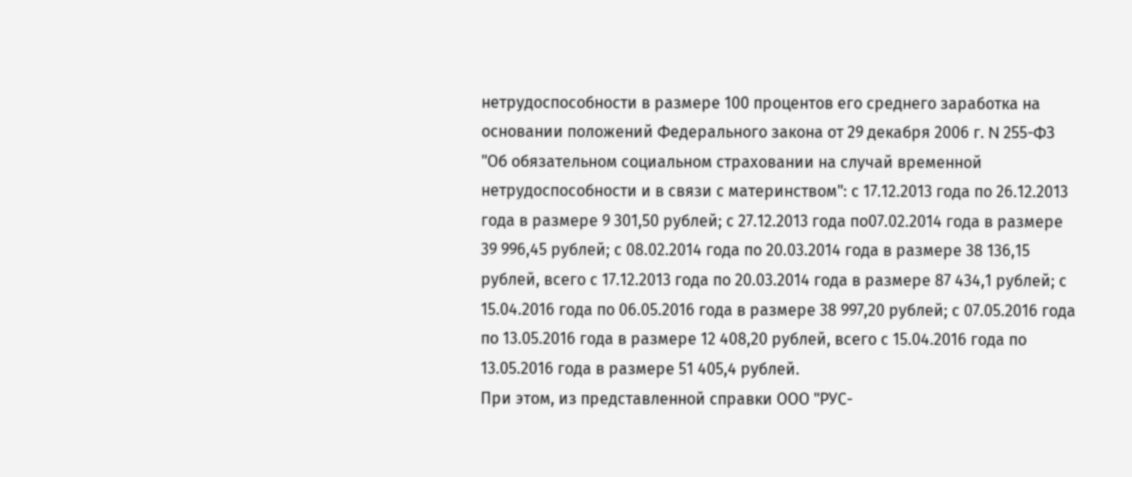нетрудоспособности в размере 100 процентов его среднего заработка на основании положений Федерального закона от 29 декабря 2006 г. N 255-ФЗ "Об обязательном социальном страховании на случай временной нетрудоспособности и в связи с материнством": с 17.12.2013 года по 26.12.2013 года в размере 9 301,50 рублей; с 27.12.2013 года по07.02.2014 года в размере 39 996,45 рублей; с 08.02.2014 года по 20.03.2014 года в размере 38 136,15 рублей, всего с 17.12.2013 года по 20.03.2014 года в размере 87 434,1 рублей; с 15.04.2016 года по 06.05.2016 года в размере 38 997,20 рублей; с 07.05.2016 года по 13.05.2016 года в размере 12 408,20 рублей, всего с 15.04.2016 года по 13.05.2016 года в размере 51 405,4 рублей.
При этом, из представленной справки ООО "РУС-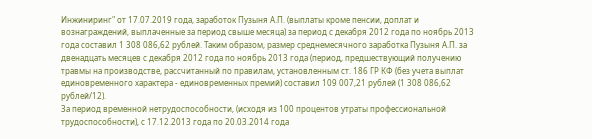Инжиниринг" от 17.07.2019 года, заработок Пузыня А.П. (выплаты кроме пенсии, доплат и вознаграждений, выплаченные за период свыше месяца) за период с декабря 2012 года по ноябрь 2013 года составил 1 308 086,62 рублей. Таким образом, размер среднемесячного заработка Пузыня А.П. за двенадцать месяцев с декабря 2012 года по ноябрь 2013 года (период, предшествующий получению травмы на производстве, рассчитанный по правилам, установленным ст. 186 ГР КФ (без учета выплат единовременного характера - единовременных премий) составил 109 007,21 рублей (1 308 086,62 рублей/12).
За период временной нетрудоспособности, (исходя из 100 процентов утраты профессиональной трудоспособности), с 17.12.2013 года по 20.03.2014 года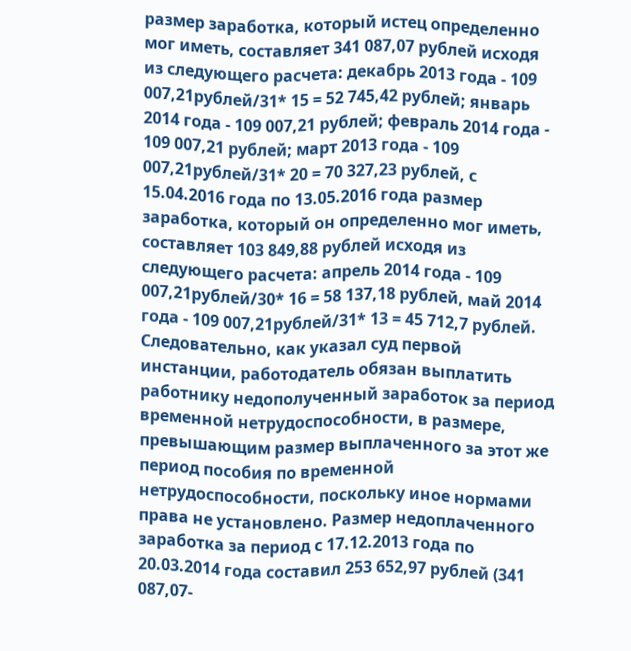размер заработка, который истец определенно мог иметь, составляет 341 087,07 рублей исходя из следующего расчета: декабрь 2013 года - 109 007,21рублей/31* 15 = 52 745,42 рублей; январь 2014 года - 109 007,21 рублей; февраль 2014 года - 109 007,21 рублей; март 2013 года - 109 007,21рублей/31* 20 = 70 327,23 рублей, с 15.04.2016 года по 13.05.2016 года размер заработка, который он определенно мог иметь, составляет 103 849,88 рублей исходя из следующего расчета: апрель 2014 года - 109 007,21рублей/30* 16 = 58 137,18 рублей, май 2014 года - 109 007,21рублей/31* 13 = 45 712,7 рублей.
Следовательно, как указал суд первой инстанции, работодатель обязан выплатить работнику недополученный заработок за период временной нетрудоспособности, в размере, превышающим размер выплаченного за этот же период пособия по временной нетрудоспособности, поскольку иное нормами права не установлено. Размер недоплаченного заработка за период с 17.12.2013 года по 20.03.2014 года составил 253 652,97 рублей (341 087,07-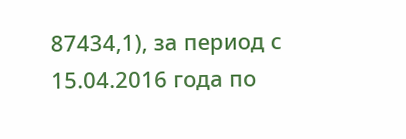87434,1), за период с 15.04.2016 года по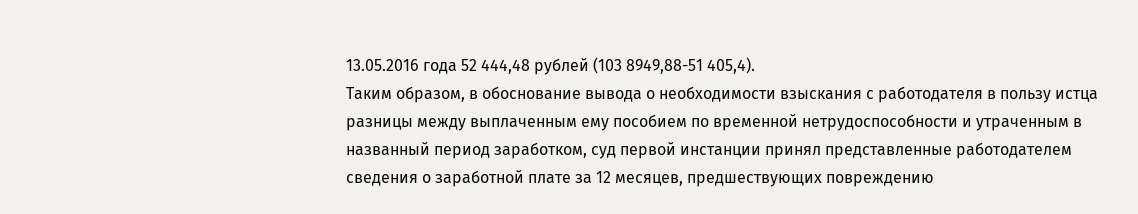13.05.2016 года 52 444,48 рублей (103 8949,88-51 405,4).
Таким образом, в обоснование вывода о необходимости взыскания с работодателя в пользу истца разницы между выплаченным ему пособием по временной нетрудоспособности и утраченным в названный период заработком, суд первой инстанции принял представленные работодателем сведения о заработной плате за 12 месяцев, предшествующих повреждению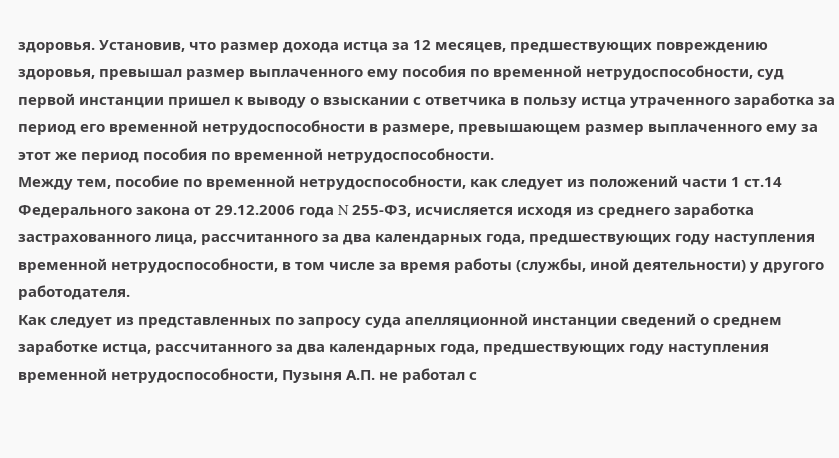здоровья. Установив, что размер дохода истца за 12 месяцев, предшествующих повреждению здоровья, превышал размер выплаченного ему пособия по временной нетрудоспособности, суд первой инстанции пришел к выводу о взыскании с ответчика в пользу истца утраченного заработка за период его временной нетрудоспособности в размере, превышающем размер выплаченного ему за этот же период пособия по временной нетрудоспособности.
Между тем, пособие по временной нетрудоспособности, как следует из положений части 1 ст.14 Федерального закона от 29.12.2006 года N 255-ФЗ, исчисляется исходя из среднего заработка застрахованного лица, рассчитанного за два календарных года, предшествующих году наступления временной нетрудоспособности, в том числе за время работы (службы, иной деятельности) у другого работодателя.
Как следует из представленных по запросу суда апелляционной инстанции сведений о среднем заработке истца, рассчитанного за два календарных года, предшествующих году наступления временной нетрудоспособности, Пузыня А.П. не работал с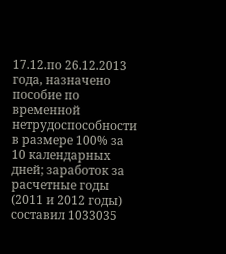17.12.по 26.12.2013 года, назначено пособие по временной нетрудоспособности в размере 100% за 10 календарных дней; заработок за расчетные годы (2011 и 2012 годы) составил 1033035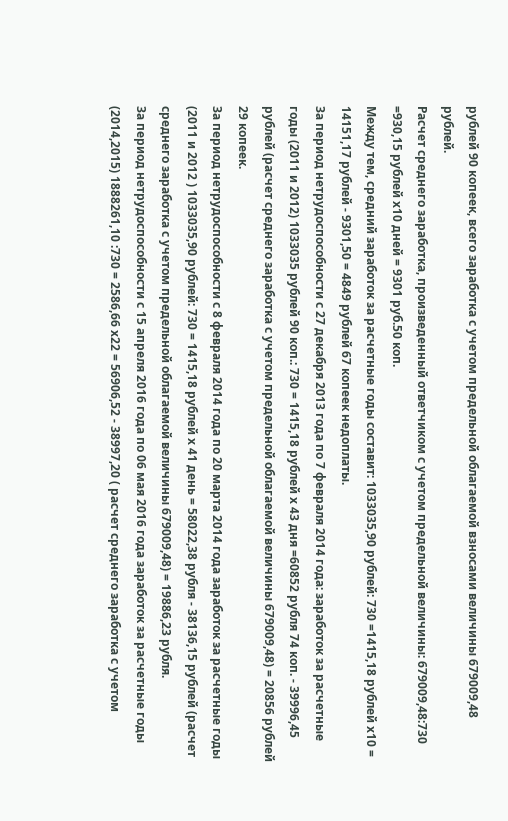рублей 90 копеек, всего заработка с учетом предельной облагаемой взносами величины 679009,48 рублей.
Расчет среднего заработка, произведенный ответчиком с учетом предельной величины: 679009,48:730 =930,15 рублей х10 дней = 9301 руб.50 коп.
Между тем, средний заработок за расчетные годы составит: 1033035,90 рублей: 730 =1415,18 рублей х10 = 14151,17 рублей - 9301,50 = 4849 рублей 67 копеек недоплаты.
За период нетрудоспособности с 27 декабря 2013 года по 7 февраля 2014 года: заработок за расчетные годы (2011 и 2012) 1033035 рублей 90 коп.: 730 = 1415,18 рублей х 43 дня =60852 рубля 74 коп. - 39996,45 рублей (расчет среднего заработка с учетом предельной облагаемой величины 679009,48) = 20856 рублей 29 копеек.
За период нетрудоспособности с 8 февраля 2014 года по 20 марта 2014 года заработок за расчетные годы (2011 и 2012 ) 1033035,90 рублей: 730 = 1415,18 рублей х 41 день = 58022,38 рубля - 38136,15 рублей (расчет среднего заработка с учетом предельной облагаемой величины 679009,48) = 19886,23 рубля.
За период нетрудоспособности с 15 апреля 2016 года по 06 мая 2016 года заработок за расчетные годы (2014,2015) 1888261,10 :730 = 2586,66 х22 = 56906,52 - 38997,20 ( расчет среднего заработка с учетом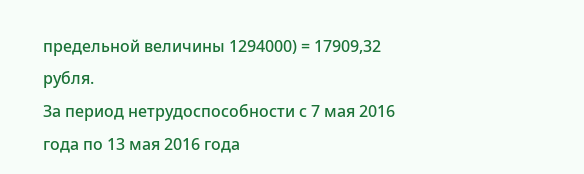предельной величины 1294000) = 17909,32 рубля.
За период нетрудоспособности с 7 мая 2016 года по 13 мая 2016 года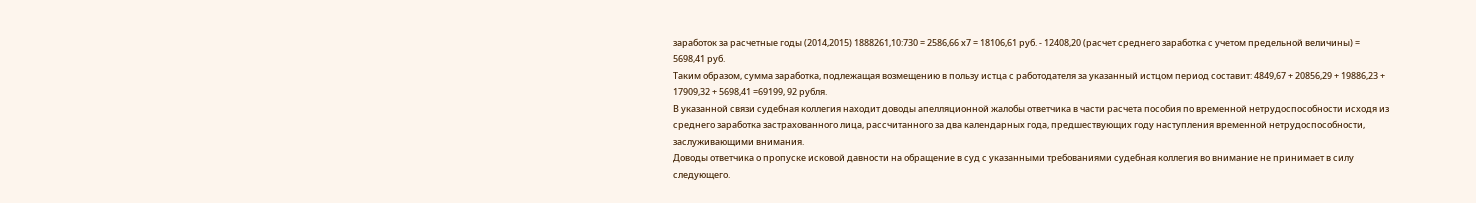заработок за расчетные годы (2014,2015) 1888261,10:730 = 2586,66 х7 = 18106,61 руб. - 12408,20 (расчет среднего заработка с учетом предельной величины) = 5698,41 руб.
Таким образом, сумма заработка, подлежащая возмещению в пользу истца с работодателя за указанный истцом период составит: 4849,67 + 20856,29 + 19886,23 + 17909,32 + 5698,41 =69199, 92 рубля.
В указанной связи судебная коллегия находит доводы апелляционной жалобы ответчика в части расчета пособия по временной нетрудоспособности исходя из среднего заработка застрахованного лица, рассчитанного за два календарных года, предшествующих году наступления временной нетрудоспособности, заслуживающими внимания.
Доводы ответчика о пропуске исковой давности на обращение в суд с указанными требованиями судебная коллегия во внимание не принимает в силу следующего.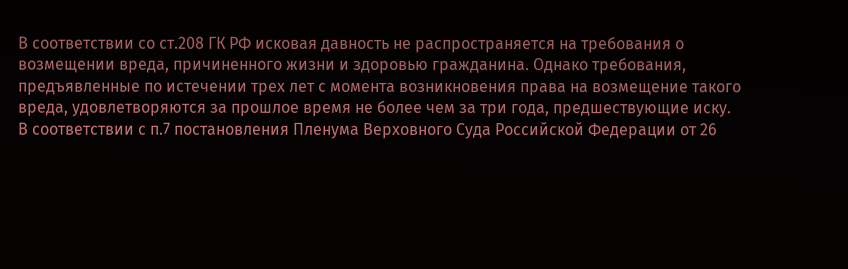В соответствии со ст.208 ГК РФ исковая давность не распространяется на требования о возмещении вреда, причиненного жизни и здоровью гражданина. Однако требования, предъявленные по истечении трех лет с момента возникновения права на возмещение такого вреда, удовлетворяются за прошлое время не более чем за три года, предшествующие иску.
В соответствии с п.7 постановления Пленума Верховного Суда Российской Федерации от 26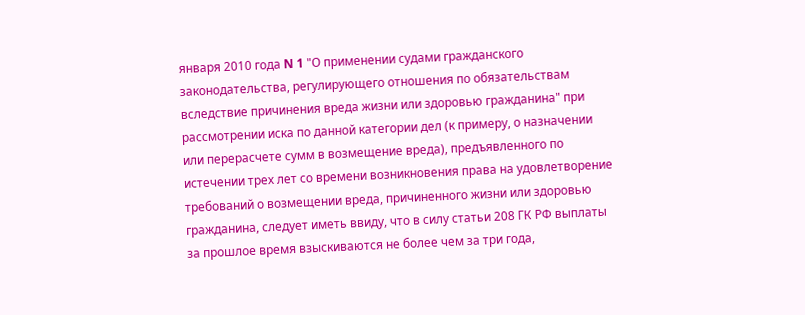января 2010 года N 1 "О применении судами гражданского законодательства, регулирующего отношения по обязательствам вследствие причинения вреда жизни или здоровью гражданина" при рассмотрении иска по данной категории дел (к примеру, о назначении или перерасчете сумм в возмещение вреда), предъявленного по истечении трех лет со времени возникновения права на удовлетворение требований о возмещении вреда, причиненного жизни или здоровью гражданина, следует иметь ввиду, что в силу статьи 208 ГК РФ выплаты за прошлое время взыскиваются не более чем за три года,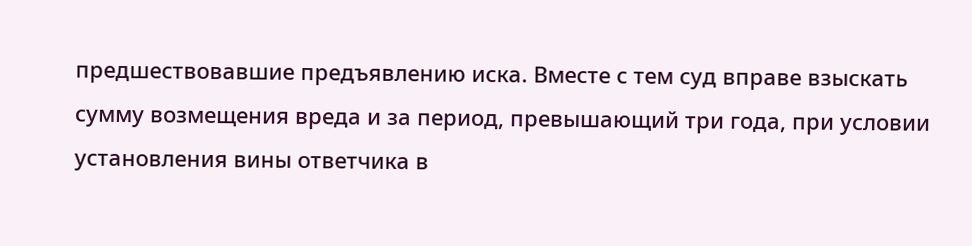предшествовавшие предъявлению иска. Вместе с тем суд вправе взыскать сумму возмещения вреда и за период, превышающий три года, при условии установления вины ответчика в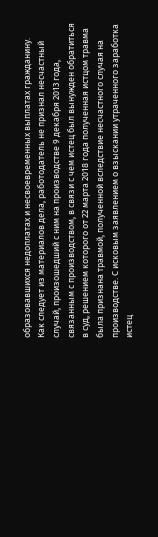образовавшихся недоплатах и несвоевременных выплатах гражданину.
Как следует из материалов дела, работодатель не признал несчастный случай, произошедший с ним на производстве 9 декабря 2013 года, связанным с производством, в связи с чем истец был вынужден обратиться в суд, решением которого от 22 марта 2018 года полученная истцом травма была признана травмой, полученной вследствие несчастного случая на производстве. С исковым заявлением о взыскании утраченного заработка истец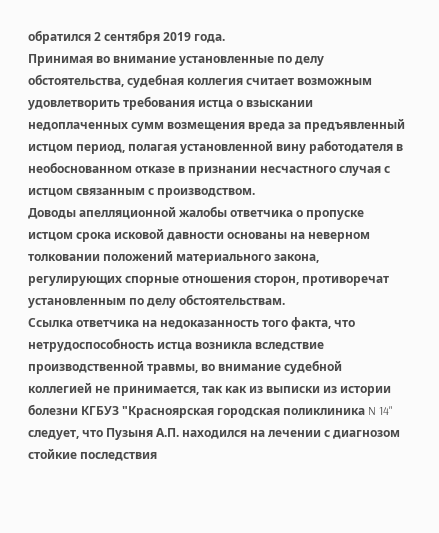обратился 2 сентября 2019 года.
Принимая во внимание установленные по делу обстоятельства, судебная коллегия считает возможным удовлетворить требования истца о взыскании недоплаченных сумм возмещения вреда за предъявленный истцом период, полагая установленной вину работодателя в необоснованном отказе в признании несчастного случая с истцом связанным с производством.
Доводы апелляционной жалобы ответчика о пропуске истцом срока исковой давности основаны на неверном толковании положений материального закона, регулирующих спорные отношения сторон, противоречат установленным по делу обстоятельствам.
Ссылка ответчика на недоказанность того факта, что нетрудоспособность истца возникла вследствие производственной травмы, во внимание судебной коллегией не принимается, так как из выписки из истории болезни КГБУЗ "Красноярская городская поликлиника N 14" следует, что Пузыня А.П. находился на лечении с диагнозом стойкие последствия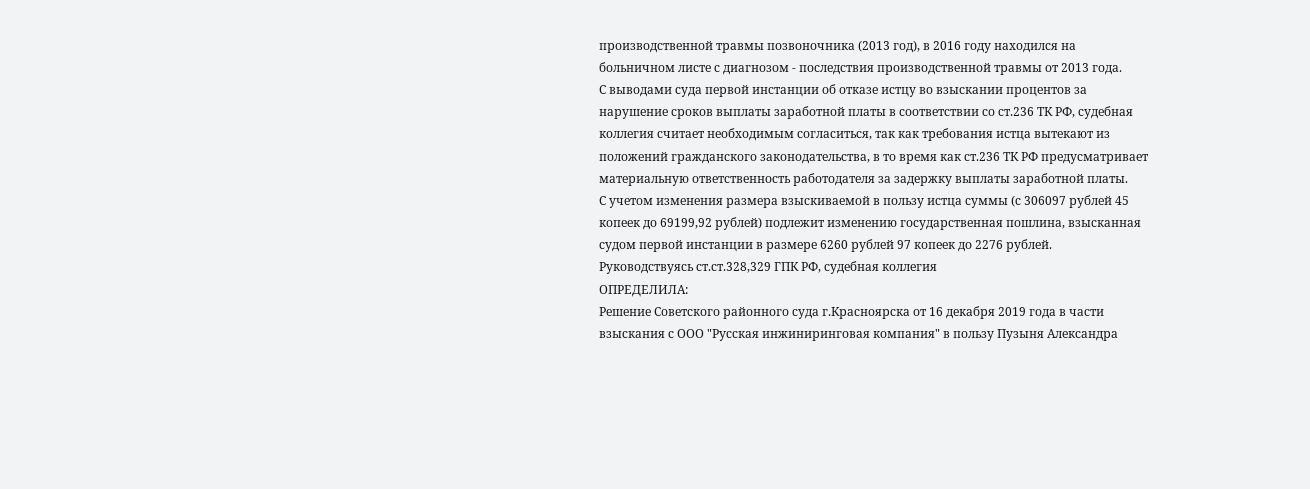производственной травмы позвоночника (2013 год), в 2016 году находился на больничном листе с диагнозом - последствия производственной травмы от 2013 года.
С выводами суда первой инстанции об отказе истцу во взыскании процентов за нарушение сроков выплаты заработной платы в соответствии со ст.236 ТК РФ, судебная коллегия считает необходимым согласиться, так как требования истца вытекают из положений гражданского законодательства, в то время как ст.236 ТК РФ предусматривает материальную ответственность работодателя за задержку выплаты заработной платы.
С учетом изменения размера взыскиваемой в пользу истца суммы (с 306097 рублей 45 копеек до 69199,92 рублей) подлежит изменению государственная пошлина, взысканная судом первой инстанции в размере 6260 рублей 97 копеек до 2276 рублей.
Руководствуясь ст.ст.328,329 ГПК РФ, судебная коллегия
ОПРЕДЕЛИЛА:
Решение Советского районного суда г.Красноярска от 16 декабря 2019 года в части взыскания с ООО "Русская инжиниринговая компания" в пользу Пузыня Александра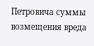Петровича суммы возмещения вреда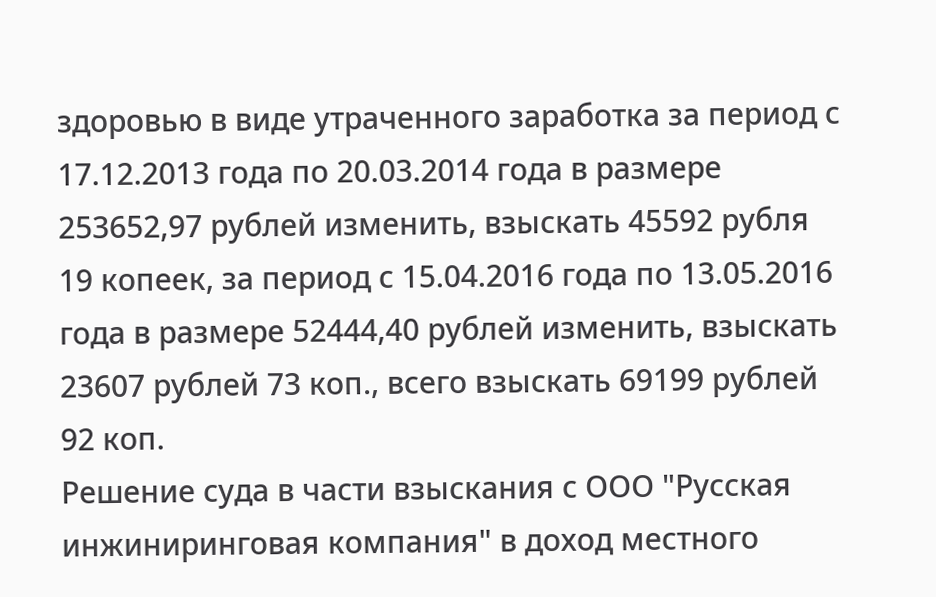здоровью в виде утраченного заработка за период с 17.12.2013 года по 20.03.2014 года в размере 253652,97 рублей изменить, взыскать 45592 рубля 19 копеек, за период с 15.04.2016 года по 13.05.2016 года в размере 52444,40 рублей изменить, взыскать 23607 рублей 73 коп., всего взыскать 69199 рублей 92 коп.
Решение суда в части взыскания с ООО "Русская инжиниринговая компания" в доход местного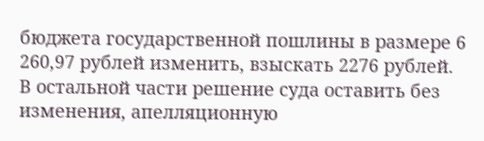бюджета государственной пошлины в размере 6 260,97 рублей изменить, взыскать 2276 рублей.
В остальной части решение суда оставить без изменения, апелляционную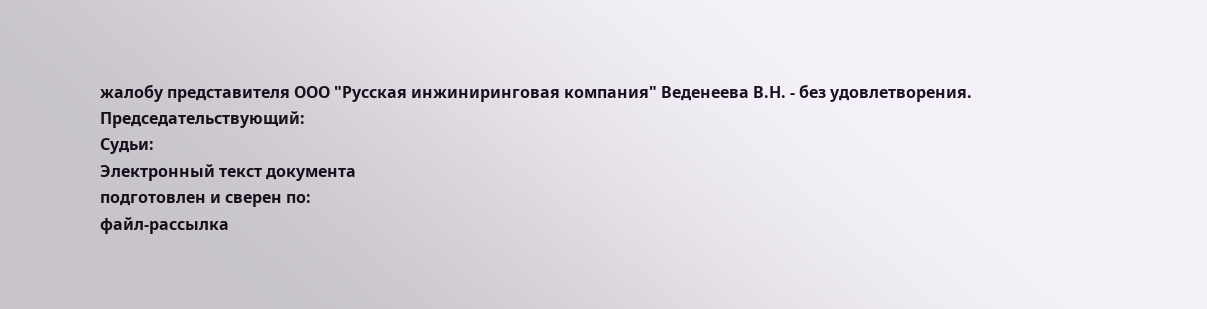жалобу представителя ООО "Русская инжиниринговая компания" Веденеева В.Н. - без удовлетворения.
Председательствующий:
Судьи:
Электронный текст документа
подготовлен и сверен по:
файл-рассылка